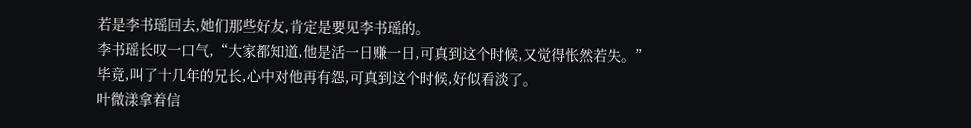若是李书瑶回去,她们那些好友,肯定是要见李书瑶的。
李书瑶长叹一口气,“大家都知道,他是活一日赚一日,可真到这个时候,又觉得怅然若失。”
毕竟,叫了十几年的兄长,心中对他再有怨,可真到这个时候,好似看淡了。
叶微漾拿着信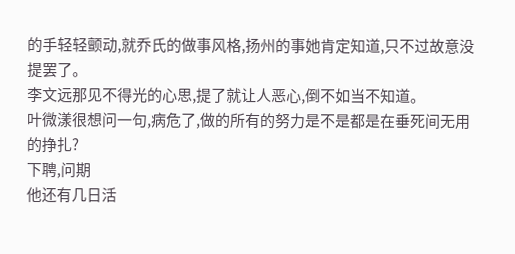的手轻轻颤动,就乔氏的做事风格,扬州的事她肯定知道,只不过故意没提罢了。
李文远那见不得光的心思,提了就让人恶心,倒不如当不知道。
叶微漾很想问一句,病危了,做的所有的努力是不是都是在垂死间无用的挣扎?
下聘,问期
他还有几日活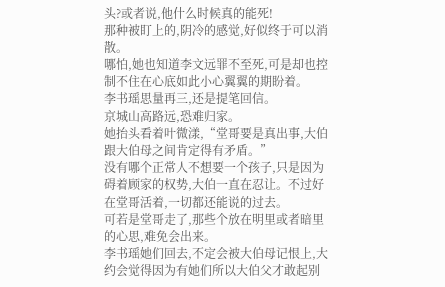头?或者说,他什么时候真的能死!
那种被盯上的,阴冷的感觉,好似终于可以消散。
哪怕,她也知道李文远罪不至死,可是却也控制不住在心底如此小心翼翼的期盼着。
李书瑶思量再三,还是提笔回信。
京城山高路远,恐难归家。
她抬头看着叶微漾,“堂哥要是真出事,大伯跟大伯母之间肯定得有矛盾。”
没有哪个正常人不想要一个孩子,只是因为碍着顾家的权势,大伯一直在忍让。不过好在堂哥活着,一切都还能说的过去。
可若是堂哥走了,那些个放在明里或者暗里的心思,难免会出来。
李书瑶她们回去,不定会被大伯母记恨上,大约会觉得因为有她们所以大伯父才敢起别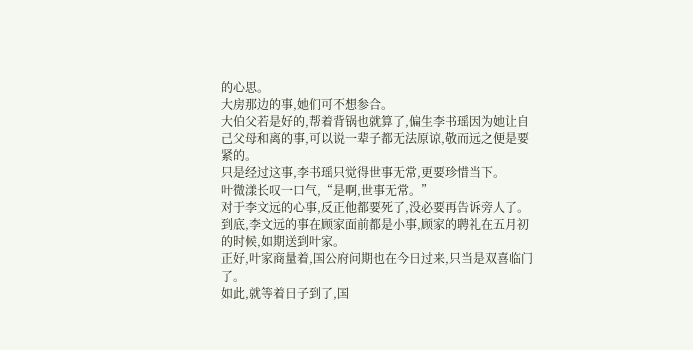的心思。
大房那边的事,她们可不想参合。
大伯父若是好的,帮着背锅也就算了,偏生李书瑶因为她让自己父母和离的事,可以说一辈子都无法原谅,敬而远之便是要紧的。
只是经过这事,李书瑶只觉得世事无常,更要珍惜当下。
叶微漾长叹一口气,“是啊,世事无常。”
对于李文远的心事,反正他都要死了,没必要再告诉旁人了。
到底,李文远的事在顾家面前都是小事,顾家的聘礼在五月初的时候,如期送到叶家。
正好,叶家商量着,国公府问期也在今日过来,只当是双喜临门了。
如此,就等着日子到了,国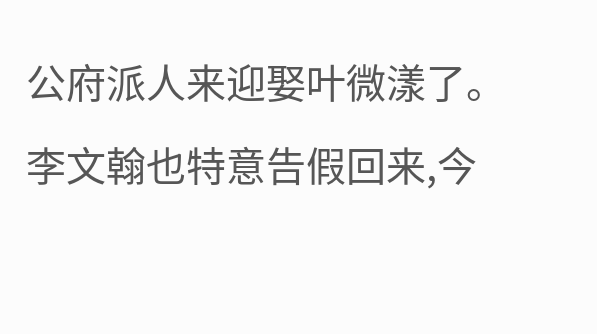公府派人来迎娶叶微漾了。
李文翰也特意告假回来,今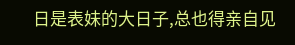日是表妹的大日子,总也得亲自见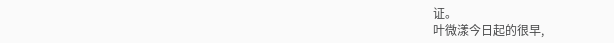证。
叶微漾今日起的很早,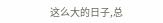这么大的日子,总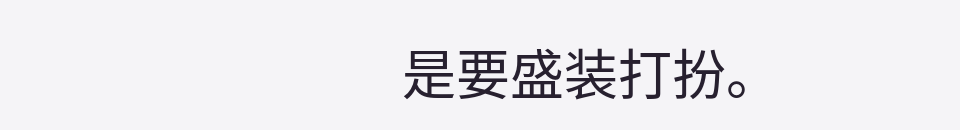是要盛装打扮。